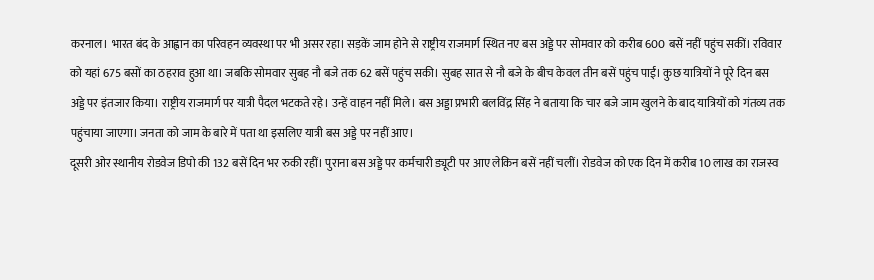करनाल। भारत बंद के आह्वान का परिवहन व्यवस्था पर भी असर रहा। सड़कें जाम होने से राष्ट्रीय राजमार्ग स्थित नए बस अड्डे पर सोमवार को करीब 600 बसें नहीं पहुंच सकीं। रविवार को यहां 675 बसों का ठहराव हुआ था। जबकि सोमवार सुबह नौ बजे तक 62 बसें पहुंच सकी। सुबह सात से नौ बजे के बीच केवल तीन बसें पहुंच पाईं। कुछ यात्रियों ने पूरे दिन बस अड्डे पर इंतजार किया। राष्ट्रीय राजमार्ग पर यात्री पैदल भटकते रहे। उन्हें वाहन नहीं मिले। बस अड्डा प्रभारी बलविंद्र सिंह ने बताया कि चार बजे जाम खुलने के बाद यात्रियों को गंतव्य तक पहुंचाया जाएगा। जनता को जाम के बारे में पता था इसलिए यात्री बस अड्डे पर नहीं आए।
दूसरी ओर स्थानीय रोडवेज डिपो की 132 बसें दिन भर रुकी रहीं। पुराना बस अड्डे पर कर्मचारी ड्यूटी पर आए लेकिन बसें नहीं चलीं। रोडवेज को एक दिन में करीब 10 लाख का राजस्व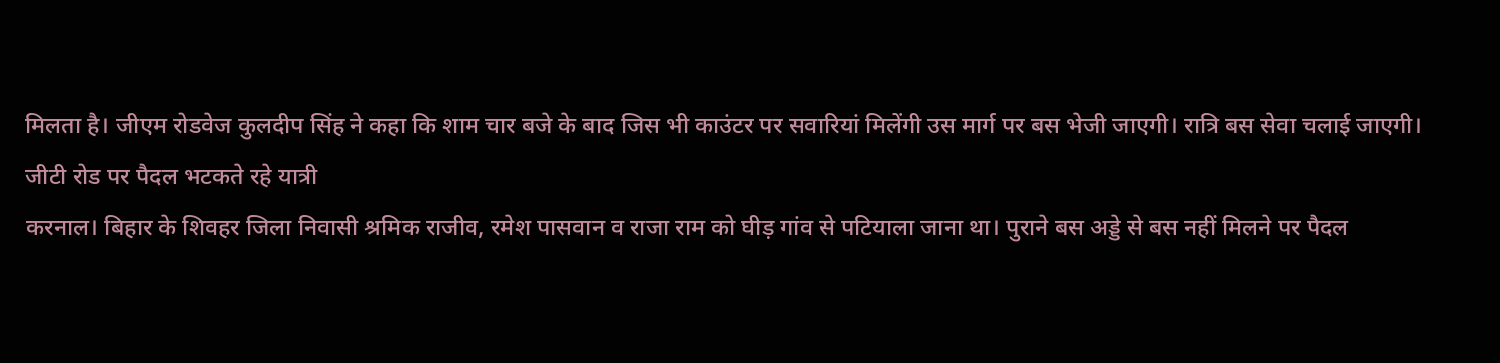मिलता है। जीएम रोडवेज कुलदीप सिंह ने कहा कि शाम चार बजे के बाद जिस भी काउंटर पर सवारियां मिलेंगी उस मार्ग पर बस भेजी जाएगी। रात्रि बस सेवा चलाई जाएगी।
जीटी रोड पर पैदल भटकते रहे यात्री
करनाल। बिहार के शिवहर जिला निवासी श्रमिक राजीव, रमेश पासवान व राजा राम को घीड़ गांव से पटियाला जाना था। पुराने बस अड्डे से बस नहीं मिलने पर पैदल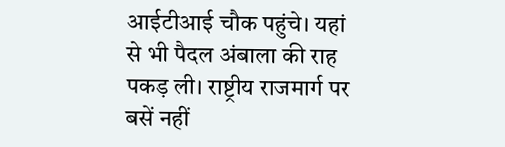आईटीआई चौक पहुंचे। यहां से भी पैदल अंबाला की राह पकड़ ली। राष्ट्रीय राजमार्ग पर बसें नहीं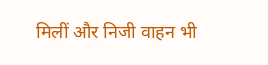मिलीं और निजी वाहन भी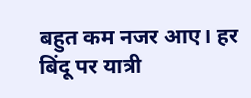बहुत कम नजर आए। हर बिंदू पर यात्री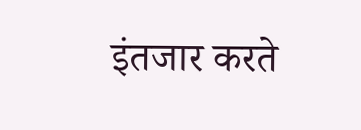इंतजार करते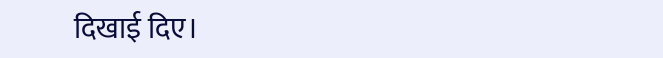दिखाई दिए।